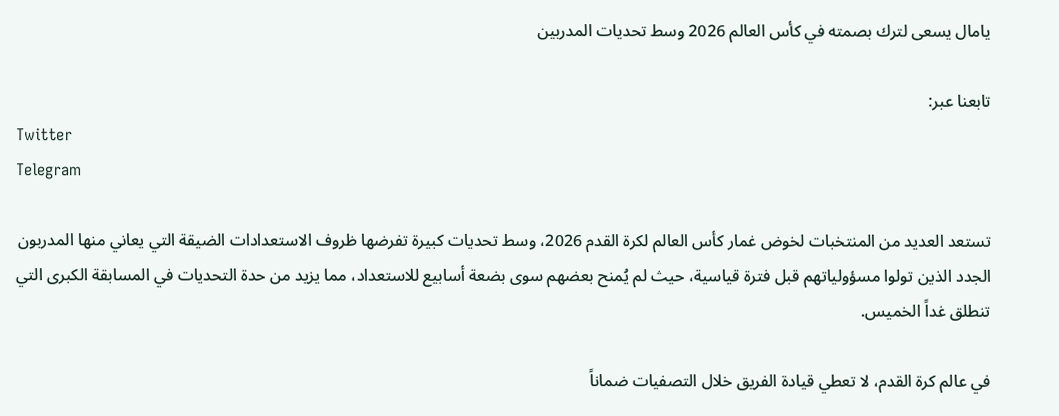يامال يسعى لترك بصمته في كأس العالم 2026 وسط تحديات المدربين

تابعنا عبر:
Twitter
Telegram

تستعد العديد من المنتخبات لخوض غمار كأس العالم لكرة القدم 2026، وسط تحديات كبيرة تفرضها ظروف الاستعدادات الضيقة التي يعاني منها المدربون الجدد الذين تولوا مسؤولياتهم قبل فترة قياسية، حيث لم يُمنح بعضهم سوى بضعة أسابيع للاستعداد، مما يزيد من حدة التحديات في المسابقة الكبرى التي تنطلق غداً الخميس.

في عالم كرة القدم، لا تعطي قيادة الفريق خلال التصفيات ضماناً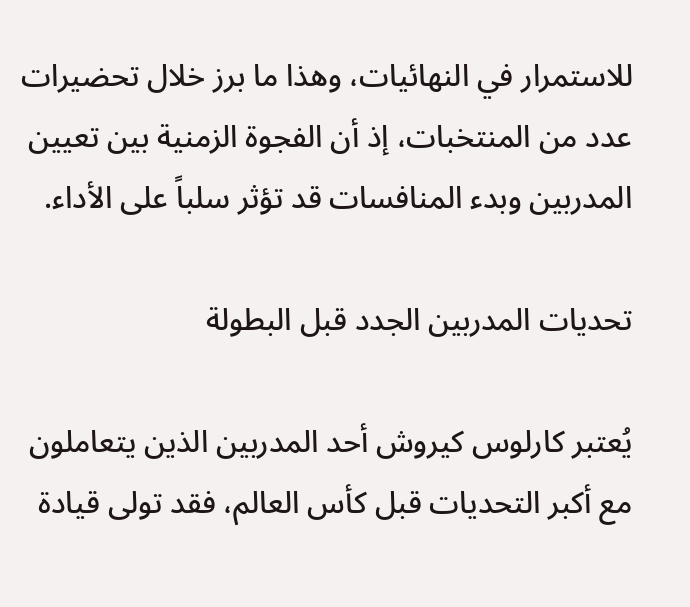للاستمرار في النهائيات، وهذا ما برز خلال تحضيرات عدد من المنتخبات، إذ أن الفجوة الزمنية بين تعيين المدربين وبدء المنافسات قد تؤثر سلباً على الأداء.

تحديات المدربين الجدد قبل البطولة

يُعتبر كارلوس كيروش أحد المدربين الذين يتعاملون مع أكبر التحديات قبل كأس العالم، فقد تولى قيادة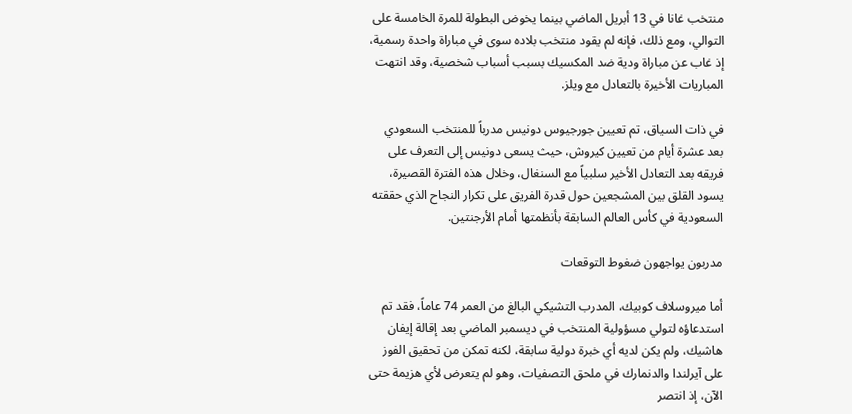منتخب غانا في 13 أبريل الماضي بينما يخوض البطولة للمرة الخامسة على التوالي، ومع ذلك، فإنه لم يقود منتخب بلاده سوى في مباراة واحدة رسمية، إذ غاب عن مباراة ودية ضد المكسيك بسبب أسباب شخصية، وقد انتهت المباريات الأخيرة بالتعادل مع ويلز.

في ذات السياق، تم تعيين جورجيوس دونيس مدرباً للمنتخب السعودي بعد عشرة أيام من تعيين كيروش، حيث يسعى دونيس إلى التعرف على فريقه بعد التعادل الأخير سلبياً مع السنغال، وخلال هذه الفترة القصيرة، يسود القلق بين المشجعين حول قدرة الفريق على تكرار النجاح الذي حققته السعودية في كأس العالم السابقة بأنظمتها أمام الأرجنتين.

مدربون يواجهون ضغوط التوقعات

أما ميروسلاف كوبيك، المدرب التشيكي البالغ من العمر 74 عاماً، فقد تم استدعاؤه لتولي مسؤولية المنتخب في ديسمبر الماضي بعد إقالة إيفان هاشيك، ولم يكن لديه أي خبرة دولية سابقة، لكنه تمكن من تحقيق الفوز على آيرلندا والدنمارك في ملحق التصفيات، وهو لم يتعرض لأي هزيمة حتى الآن، إذ انتصر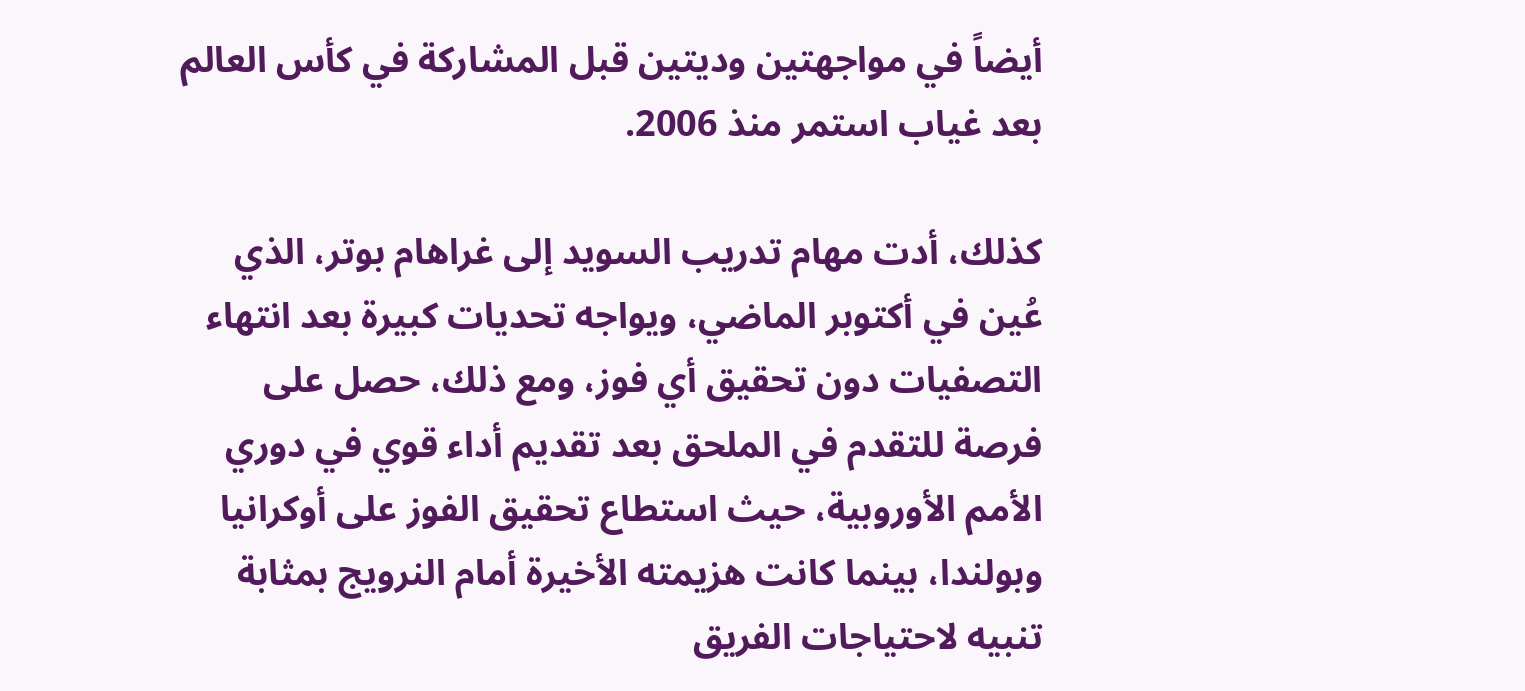أيضاً في مواجهتين وديتين قبل المشاركة في كأس العالم بعد غياب استمر منذ 2006.

كذلك، أدت مهام تدريب السويد إلى غراهام بوتر، الذي عُين في أكتوبر الماضي، ويواجه تحديات كبيرة بعد انتهاء التصفيات دون تحقيق أي فوز، ومع ذلك، حصل على فرصة للتقدم في الملحق بعد تقديم أداء قوي في دوري الأمم الأوروبية، حيث استطاع تحقيق الفوز على أوكرانيا وبولندا، بينما كانت هزيمته الأخيرة أمام النرويج بمثابة تنبيه لاحتياجات الفريق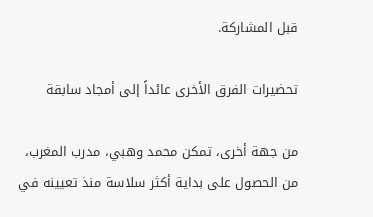قبل المشاركة.

تحضيرات الفرق الأخرى عائداً إلى أمجاد سابقة

من جهة أخرى، تمكن محمد وهبي، مدرب المغرب، من الحصول على بداية أكثر سلاسة منذ تعيينه في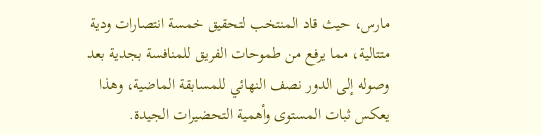مارس، حيث قاد المنتخب لتحقيق خمسة انتصارات ودية متتالية، مما يرفع من طموحات الفريق للمنافسة بجدية بعد وصوله إلى الدور نصف النهائي للمسابقة الماضية، وهذا يعكس ثبات المستوى وأهمية التحضيرات الجيدة.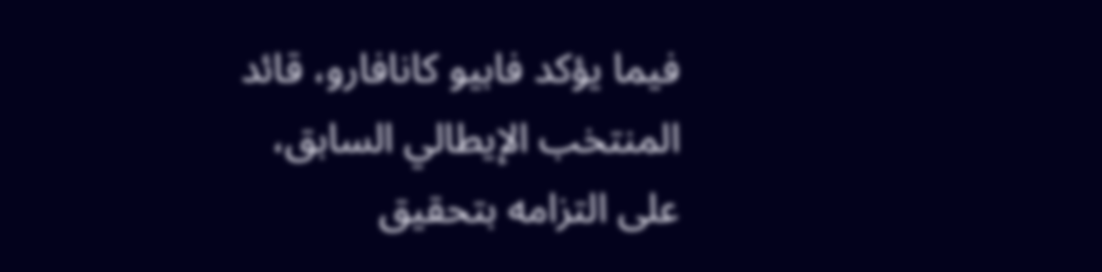فيما يؤكد فابيو كانافارو، قائد المنتخب الإيطالي السابق، على التزامه بتحقيق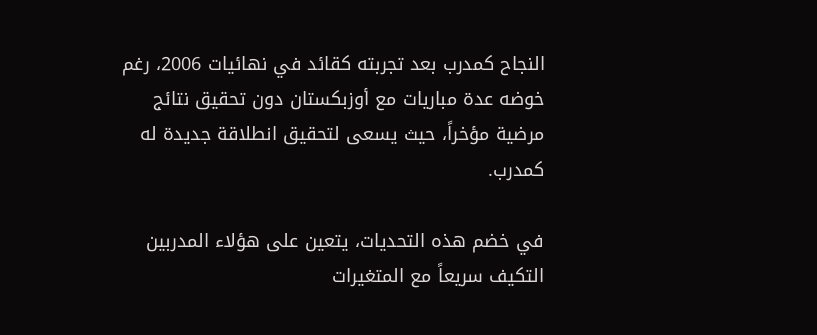النجاح كمدرب بعد تجربته كقائد في نهائيات 2006، رغم خوضه عدة مباريات مع أوزبكستان دون تحقيق نتائج مرضية مؤخراً، حيث يسعى لتحقيق انطلاقة جديدة له كمدرب.

في خضم هذه التحديات، يتعين على هؤلاء المدربين التكيف سريعاً مع المتغيرات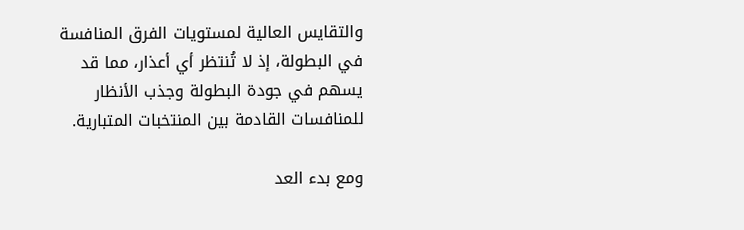والتقايس العالية لمستويات الفرق المنافسة في البطولة، إذ لا تُنتظر أي أعذار، مما قد يسهم في جودة البطولة وجذب الأنظار للمنافسات القادمة بين المنتخبات المتبارية.

ومع بدء العد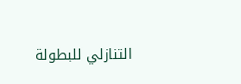التنازلي للبطولة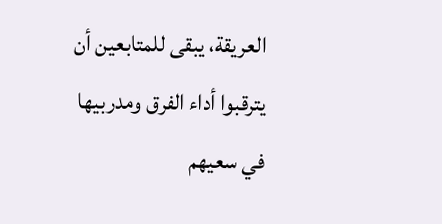العريقة، يبقى للمتابعين أن يترقبوا أداء الفرق ومدربيها في سعيهم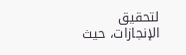لتحقيق الإنجازات، حيث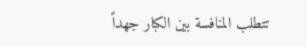تتطلب المنافسة بين الكبار جهداً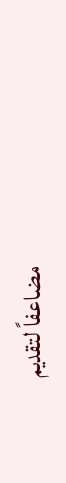مضاعفاً لتقديم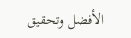الأفضل وتحقيق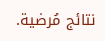نتائج مُرضية.